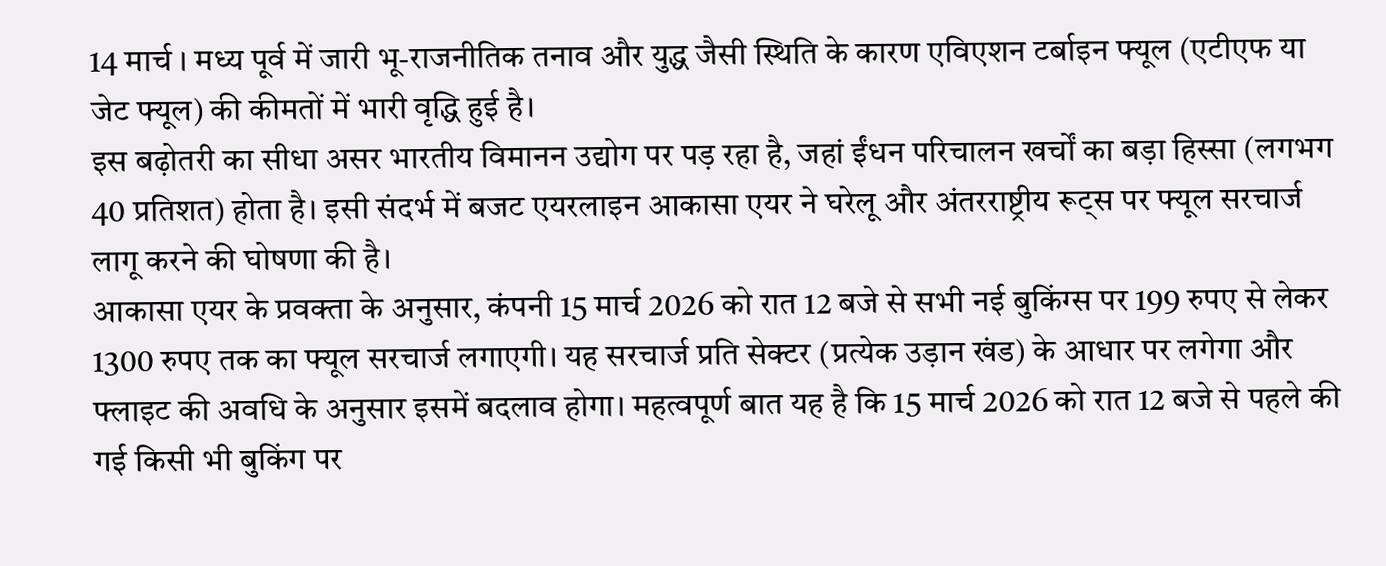14 मार्च । मध्य पूर्व में जारी भू-राजनीतिक तनाव और युद्ध जैसी स्थिति के कारण एविएशन टर्बाइन फ्यूल (एटीएफ या जेट फ्यूल) की कीमतों में भारी वृद्धि हुई है।
इस बढ़ोतरी का सीधा असर भारतीय विमानन उद्योग पर पड़ रहा है, जहां ईंधन परिचालन खर्चों का बड़ा हिस्सा (लगभग 40 प्रतिशत) होता है। इसी संदर्भ में बजट एयरलाइन आकासा एयर ने घरेलू और अंतरराष्ट्रीय रूट्स पर फ्यूल सरचार्ज लागू करने की घोषणा की है।
आकासा एयर के प्रवक्ता के अनुसार, कंपनी 15 मार्च 2026 को रात 12 बजे से सभी नई बुकिंग्स पर 199 रुपए से लेकर 1300 रुपए तक का फ्यूल सरचार्ज लगाएगी। यह सरचार्ज प्रति सेक्टर (प्रत्येक उड़ान खंड) के आधार पर लगेगा और फ्लाइट की अवधि के अनुसार इसमें बदलाव होगा। महत्वपूर्ण बात यह है कि 15 मार्च 2026 को रात 12 बजे से पहले की गई किसी भी बुकिंग पर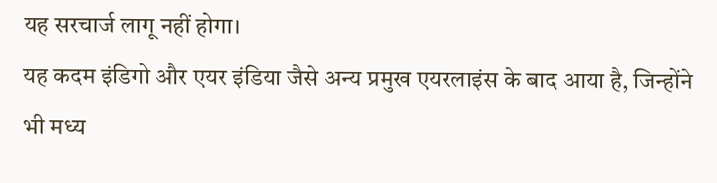यह सरचार्ज लागू नहीं होगा।
यह कदम इंडिगो और एयर इंडिया जैसे अन्य प्रमुख एयरलाइंस के बाद आया है, जिन्होंने भी मध्य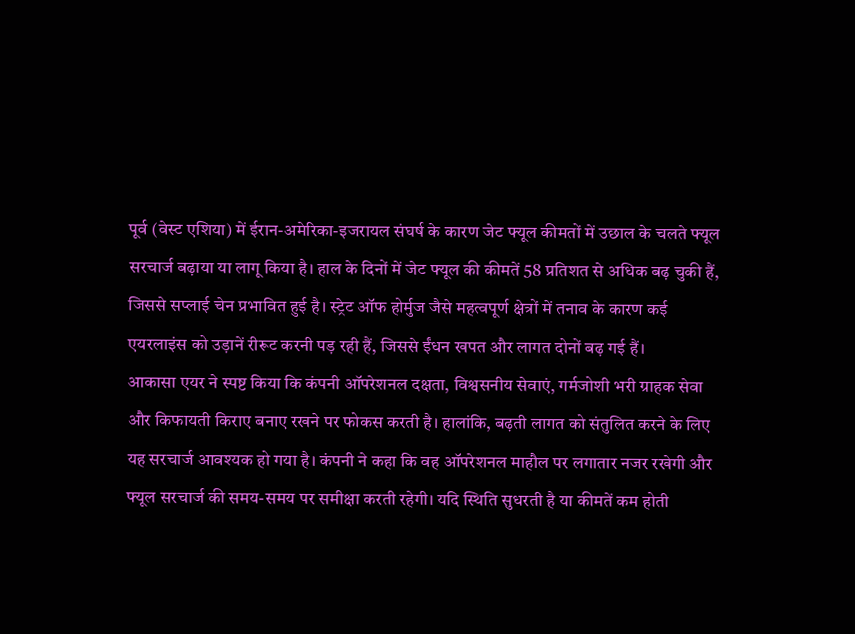पूर्व (वेस्ट एशिया) में ईरान-अमेरिका-इजरायल संघर्ष के कारण जेट फ्यूल कीमतों में उछाल के चलते फ्यूल सरचार्ज बढ़ाया या लागू किया है। हाल के दिनों में जेट फ्यूल की कीमतें 58 प्रतिशत से अधिक बढ़ चुकी हैं, जिससे सप्लाई चेन प्रभावित हुई है। स्ट्रेट ऑफ होर्मुज जैसे महत्वपूर्ण क्षेत्रों में तनाव के कारण कई एयरलाइंस को उड़ानें रीरूट करनी पड़ रही हैं, जिससे ईंधन खपत और लागत दोनों बढ़ गई हैं।
आकासा एयर ने स्पष्ट किया कि कंपनी ऑपरेशनल दक्षता, विश्वसनीय सेवाएं, गर्मजोशी भरी ग्राहक सेवा और किफायती किराए बनाए रखने पर फोकस करती है। हालांकि, बढ़ती लागत को संतुलित करने के लिए यह सरचार्ज आवश्यक हो गया है। कंपनी ने कहा कि वह ऑपरेशनल माहौल पर लगातार नजर रखेगी और फ्यूल सरचार्ज की समय-समय पर समीक्षा करती रहेगी। यदि स्थिति सुधरती है या कीमतें कम होती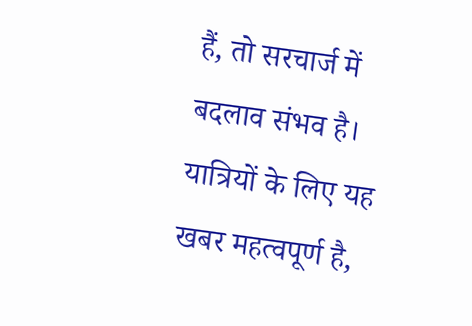हैं, तो सरचार्ज में बदलाव संभव है।
यात्रियों के लिए यह खबर महत्वपूर्ण है,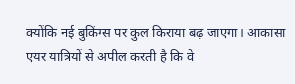क्योंकि नई बुकिंग्स पर कुल किराया बढ़ जाएगा। आकासा एयर यात्रियों से अपील करती है कि वे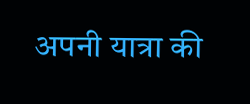अपनी यात्रा की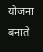योजना बनाते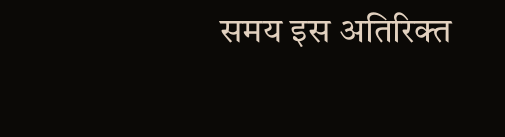समय इस अतिरिक्त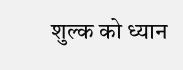शुल्क को ध्यान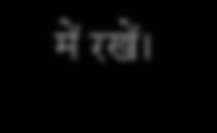में रखें।